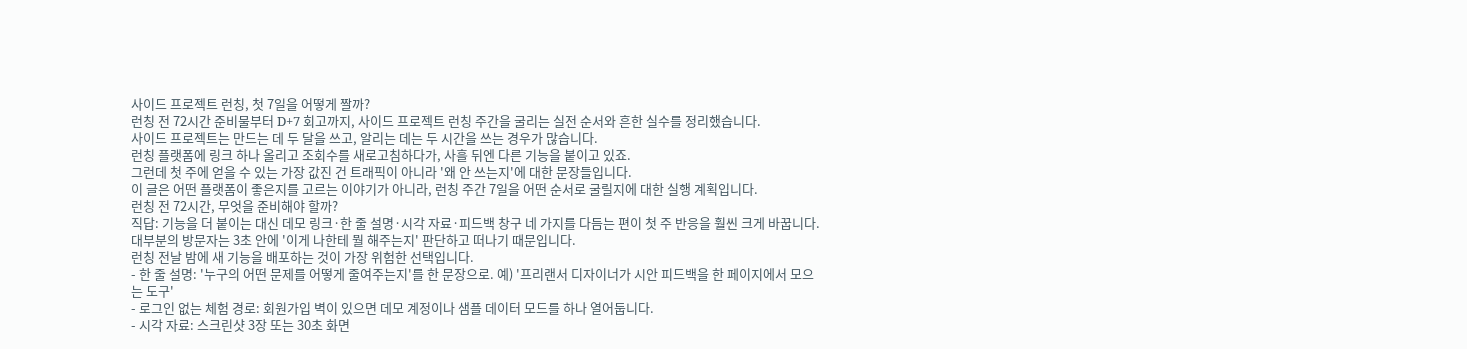사이드 프로젝트 런칭, 첫 7일을 어떻게 짤까?
런칭 전 72시간 준비물부터 D+7 회고까지, 사이드 프로젝트 런칭 주간을 굴리는 실전 순서와 흔한 실수를 정리했습니다.
사이드 프로젝트는 만드는 데 두 달을 쓰고, 알리는 데는 두 시간을 쓰는 경우가 많습니다.
런칭 플랫폼에 링크 하나 올리고 조회수를 새로고침하다가, 사흘 뒤엔 다른 기능을 붙이고 있죠.
그런데 첫 주에 얻을 수 있는 가장 값진 건 트래픽이 아니라 '왜 안 쓰는지'에 대한 문장들입니다.
이 글은 어떤 플랫폼이 좋은지를 고르는 이야기가 아니라, 런칭 주간 7일을 어떤 순서로 굴릴지에 대한 실행 계획입니다.
런칭 전 72시간, 무엇을 준비해야 할까?
직답: 기능을 더 붙이는 대신 데모 링크·한 줄 설명·시각 자료·피드백 창구 네 가지를 다듬는 편이 첫 주 반응을 훨씬 크게 바꿉니다.
대부분의 방문자는 3초 안에 '이게 나한테 뭘 해주는지' 판단하고 떠나기 때문입니다.
런칭 전날 밤에 새 기능을 배포하는 것이 가장 위험한 선택입니다.
- 한 줄 설명: '누구의 어떤 문제를 어떻게 줄여주는지'를 한 문장으로. 예) '프리랜서 디자이너가 시안 피드백을 한 페이지에서 모으는 도구'
- 로그인 없는 체험 경로: 회원가입 벽이 있으면 데모 계정이나 샘플 데이터 모드를 하나 열어둡니다.
- 시각 자료: 스크린샷 3장 또는 30초 화면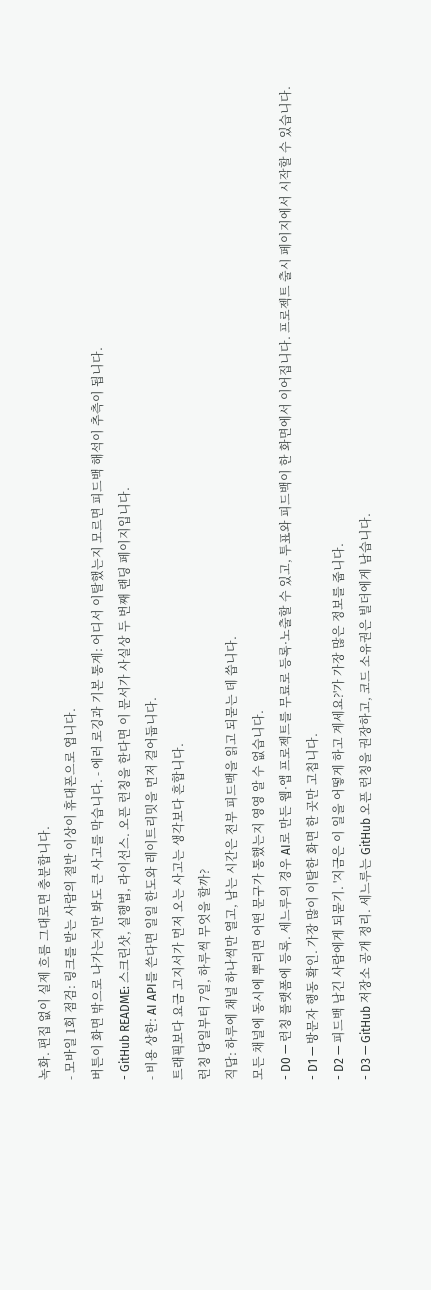녹화. 편집 없이 실제 흐름 그대로면 충분합니다.
- 모바일 1회 점검: 링크를 받는 사람의 절반 이상이 휴대폰으로 엽니다.
버튼이 화면 밖으로 나가는지만 봐도 큰 사고를 막습니다. - 에러 로깅과 기본 통계: 어디서 이탈했는지 모르면 피드백 해석이 추측이 됩니다.
- GitHub README: 스크린샷, 실행법, 라이선스. 오픈 런칭을 한다면 이 문서가 사실상 두 번째 랜딩 페이지입니다.
- 비용 상한: AI API를 쓴다면 일일 한도와 레이트리밋을 먼저 걸어둡니다.
트래픽보다 요금 고지서가 먼저 오는 사고는 생각보다 흔합니다.
런칭 당일부터 7일, 하루씩 무엇을 할까?
직답: 하루에 채널 하나씩만 열고, 남는 시간은 전부 피드백을 읽고 되묻는 데 씁니다.
모든 채널에 동시에 뿌리면 어떤 문구가 통했는지 영영 알 수 없습니다.
- D0 — 런칭 플랫폼에 등록. 세느루의 경우 AI로 만든 웹·앱 프로젝트를 무료로 등록·노출할 수 있고, 투표와 피드백이 한 화면에서 이어집니다. 프로젝트 출시 페이지에서 시작할 수 있습니다.
- D1 — 방문자 행동 확인. 가장 많이 이탈한 화면 한 곳만 고칩니다.
- D2 — 피드백 남긴 사람에게 되묻기. '지금은 이 일을 어떻게 하고 계세요?'가 가장 많은 정보를 줍니다.
- D3 — GitHub 저장소 공개 정리. 세느루는 GitHub 오픈 런칭을 권장하고, 코드 소유권은 빌더에게 남습니다.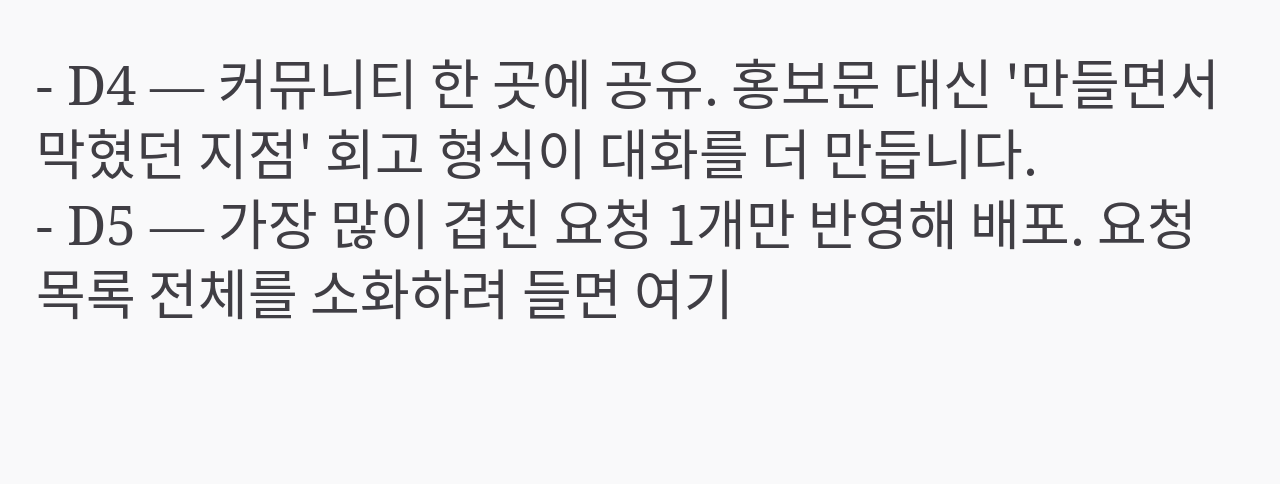- D4 — 커뮤니티 한 곳에 공유. 홍보문 대신 '만들면서 막혔던 지점' 회고 형식이 대화를 더 만듭니다.
- D5 — 가장 많이 겹친 요청 1개만 반영해 배포. 요청 목록 전체를 소화하려 들면 여기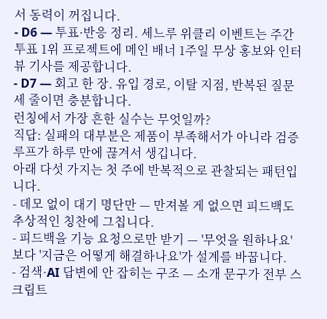서 동력이 꺼집니다.
- D6 — 투표·반응 정리. 세느루 위클리 이벤트는 주간 투표 1위 프로젝트에 메인 배너 1주일 무상 홍보와 인터뷰 기사를 제공합니다.
- D7 — 회고 한 장. 유입 경로, 이탈 지점, 반복된 질문 세 줄이면 충분합니다.
런칭에서 가장 흔한 실수는 무엇일까?
직답: 실패의 대부분은 제품이 부족해서가 아니라 검증 루프가 하루 만에 끊겨서 생깁니다.
아래 다섯 가지는 첫 주에 반복적으로 관찰되는 패턴입니다.
- 데모 없이 대기 명단만 — 만져볼 게 없으면 피드백도 추상적인 칭찬에 그칩니다.
- 피드백을 기능 요청으로만 받기 — '무엇을 원하나요'보다 '지금은 어떻게 해결하나요'가 설계를 바꿉니다.
- 검색·AI 답변에 안 잡히는 구조 — 소개 문구가 전부 스크립트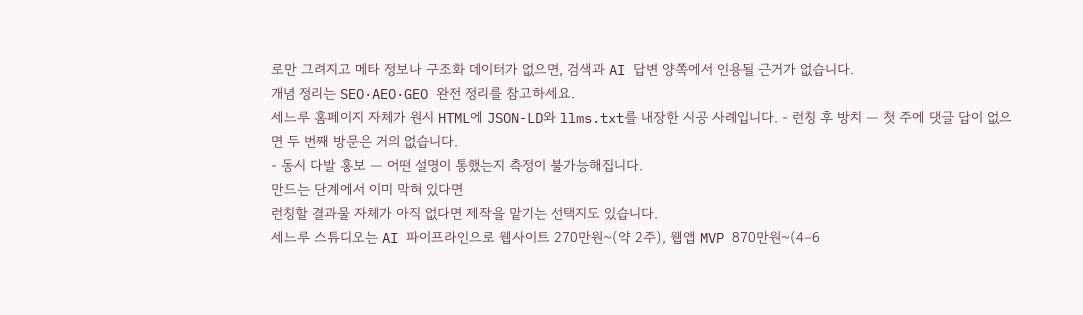로만 그려지고 메타 정보나 구조화 데이터가 없으면, 검색과 AI 답변 양쪽에서 인용될 근거가 없습니다.
개념 정리는 SEO·AEO·GEO 완전 정리를 참고하세요.
세느루 홈페이지 자체가 원시 HTML에 JSON-LD와 llms.txt를 내장한 시공 사례입니다. - 런칭 후 방치 — 첫 주에 댓글 답이 없으면 두 번째 방문은 거의 없습니다.
- 동시 다발 홍보 — 어떤 설명이 통했는지 측정이 불가능해집니다.
만드는 단계에서 이미 막혀 있다면
런칭할 결과물 자체가 아직 없다면 제작을 맡기는 선택지도 있습니다.
세느루 스튜디오는 AI 파이프라인으로 웹사이트 270만원~(약 2주), 웹앱 MVP 870만원~(4–6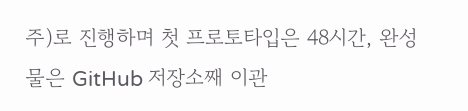주)로 진행하며 첫 프로토타입은 48시간, 완성물은 GitHub 저장소째 이관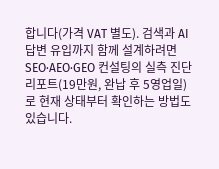합니다(가격 VAT 별도). 검색과 AI 답변 유입까지 함께 설계하려면 SEO·AEO·GEO 컨설팅의 실측 진단 리포트(19만원, 완납 후 5영업일)로 현재 상태부터 확인하는 방법도 있습니다.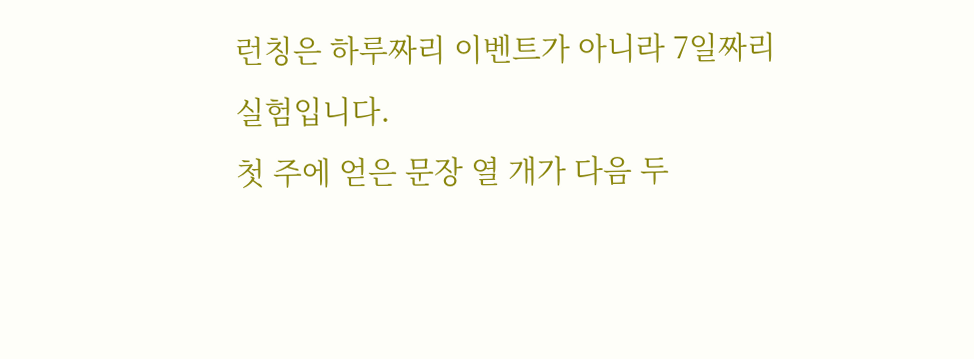런칭은 하루짜리 이벤트가 아니라 7일짜리 실험입니다.
첫 주에 얻은 문장 열 개가 다음 두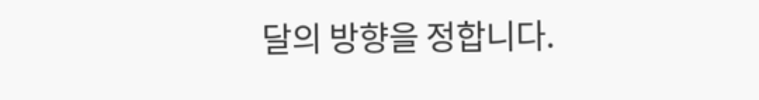달의 방향을 정합니다.